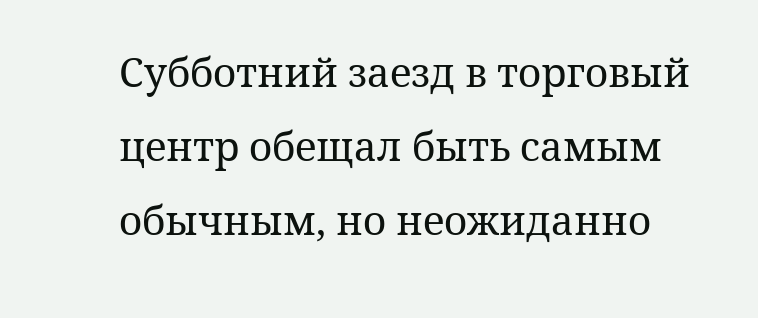Субботний заезд в торговый центр обещал быть самым обычным, но неожиданно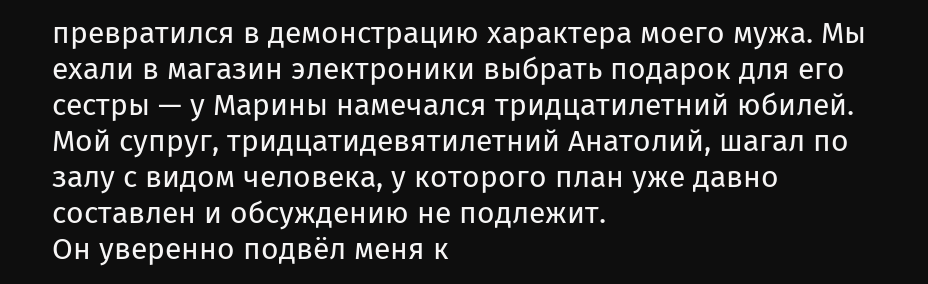превратился в демонстрацию характера моего мужа. Мы ехали в магазин электроники выбрать подарок для его сестры — у Марины намечался тридцатилетний юбилей. Мой супруг, тридцатидевятилетний Анатолий, шагал по залу с видом человека, у которого план уже давно составлен и обсуждению не подлежит.
Он уверенно подвёл меня к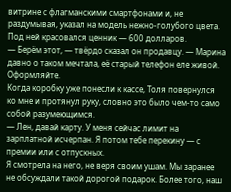витрине с флагманскими смартфонами и, не раздумывая, указал на модель нежно-голубого цвета. Под ней красовался ценник — 600 долларов.
— Берём этот, — твёрдо сказал он продавцу. — Марина давно о таком мечтала, её старый телефон еле живой. Оформляйте.
Когда коробку уже понесли к кассе, Толя повернулся ко мне и протянул руку, словно это было чем-то само собой разумеющимся.
— Лен, давай карту. У меня сейчас лимит на зарплатной исчерпан. Я потом тебе перекину — с премии или с отпускных.
Я смотрела на него, не веря своим ушам. Мы заранее не обсуждали такой дорогой подарок. Более того, наш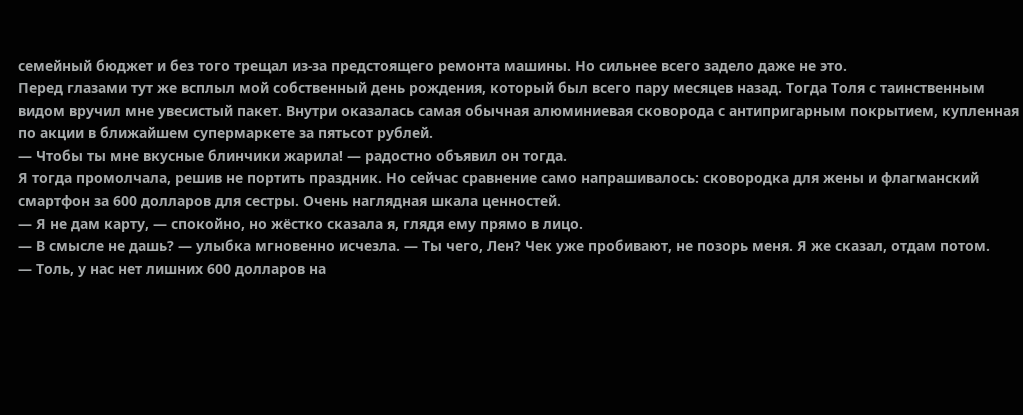семейный бюджет и без того трещал из-за предстоящего ремонта машины. Но сильнее всего задело даже не это.
Перед глазами тут же всплыл мой собственный день рождения, который был всего пару месяцев назад. Тогда Толя с таинственным видом вручил мне увесистый пакет. Внутри оказалась самая обычная алюминиевая сковорода с антипригарным покрытием, купленная по акции в ближайшем супермаркете за пятьсот рублей.
— Чтобы ты мне вкусные блинчики жарила! — радостно объявил он тогда.
Я тогда промолчала, решив не портить праздник. Но сейчас сравнение само напрашивалось: сковородка для жены и флагманский смартфон за 600 долларов для сестры. Очень наглядная шкала ценностей.
— Я не дам карту, — спокойно, но жёстко сказала я, глядя ему прямо в лицо.
— В смысле не дашь? — улыбка мгновенно исчезла. — Ты чего, Лен? Чек уже пробивают, не позорь меня. Я же сказал, отдам потом.
— Толь, у нас нет лишних 600 долларов на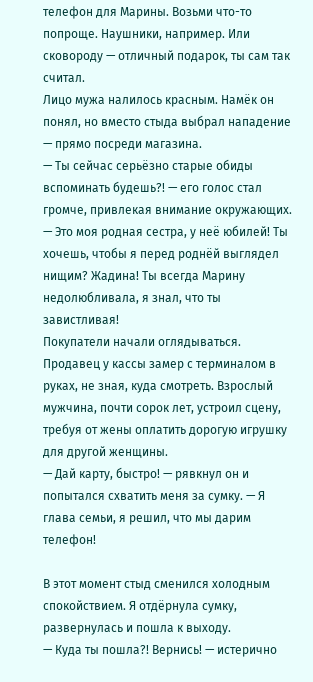телефон для Марины. Возьми что-то попроще. Наушники, например. Или сковороду — отличный подарок, ты сам так считал.
Лицо мужа налилось красным. Намёк он понял, но вместо стыда выбрал нападение — прямо посреди магазина.
— Ты сейчас серьёзно старые обиды вспоминать будешь?! — его голос стал громче, привлекая внимание окружающих. — Это моя родная сестра, у неё юбилей! Ты хочешь, чтобы я перед роднёй выглядел нищим? Жадина! Ты всегда Марину недолюбливала, я знал, что ты завистливая!
Покупатели начали оглядываться. Продавец у кассы замер с терминалом в руках, не зная, куда смотреть. Взрослый мужчина, почти сорок лет, устроил сцену, требуя от жены оплатить дорогую игрушку для другой женщины.
— Дай карту, быстро! — рявкнул он и попытался схватить меня за сумку. — Я глава семьи, я решил, что мы дарим телефон!

В этот момент стыд сменился холодным спокойствием. Я отдёрнула сумку, развернулась и пошла к выходу.
— Куда ты пошла?! Вернись! — истерично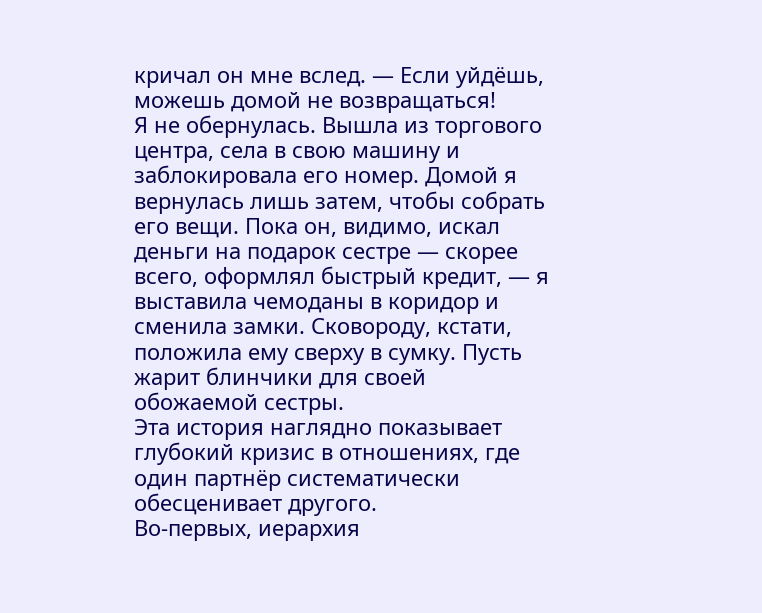кричал он мне вслед. — Если уйдёшь, можешь домой не возвращаться!
Я не обернулась. Вышла из торгового центра, села в свою машину и заблокировала его номер. Домой я вернулась лишь затем, чтобы собрать его вещи. Пока он, видимо, искал деньги на подарок сестре — скорее всего, оформлял быстрый кредит, — я выставила чемоданы в коридор и сменила замки. Сковороду, кстати, положила ему сверху в сумку. Пусть жарит блинчики для своей обожаемой сестры.
Эта история наглядно показывает глубокий кризис в отношениях, где один партнёр систематически обесценивает другого.
Во-первых, иерархия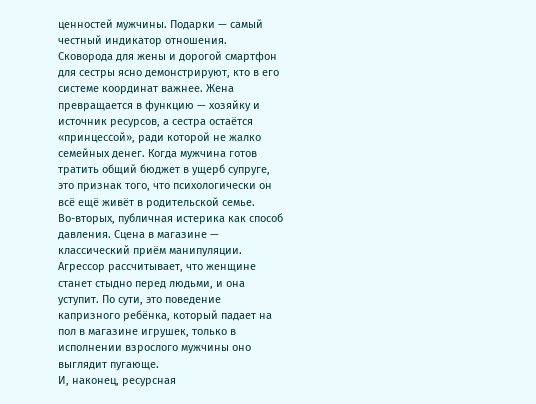ценностей мужчины. Подарки — самый честный индикатор отношения. Сковорода для жены и дорогой смартфон для сестры ясно демонстрируют, кто в его системе координат важнее. Жена превращается в функцию — хозяйку и источник ресурсов, а сестра остаётся «принцессой», ради которой не жалко семейных денег. Когда мужчина готов тратить общий бюджет в ущерб супруге, это признак того, что психологически он всё ещё живёт в родительской семье.
Во-вторых, публичная истерика как способ давления. Сцена в магазине — классический приём манипуляции. Агрессор рассчитывает, что женщине станет стыдно перед людьми, и она уступит. По сути, это поведение капризного ребёнка, который падает на пол в магазине игрушек, только в исполнении взрослого мужчины оно выглядит пугающе.
И, наконец, ресурсная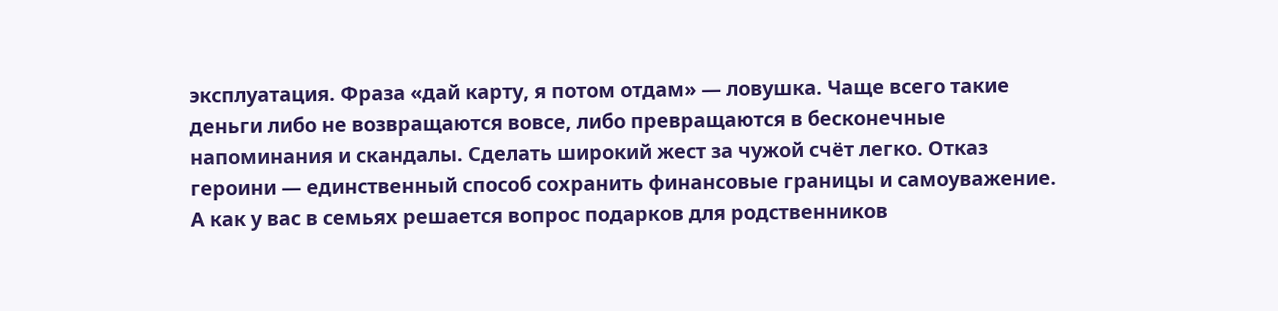эксплуатация. Фраза «дай карту, я потом отдам» — ловушка. Чаще всего такие деньги либо не возвращаются вовсе, либо превращаются в бесконечные напоминания и скандалы. Сделать широкий жест за чужой счёт легко. Отказ героини — единственный способ сохранить финансовые границы и самоуважение.
А как у вас в семьях решается вопрос подарков для родственников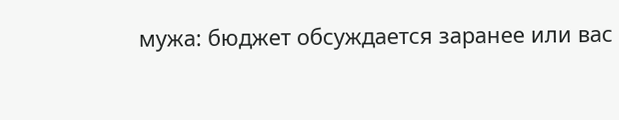мужа: бюджет обсуждается заранее или вас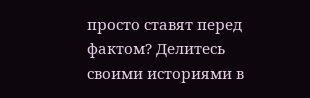просто ставят перед фактом? Делитесь своими историями в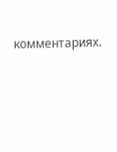комментариях.